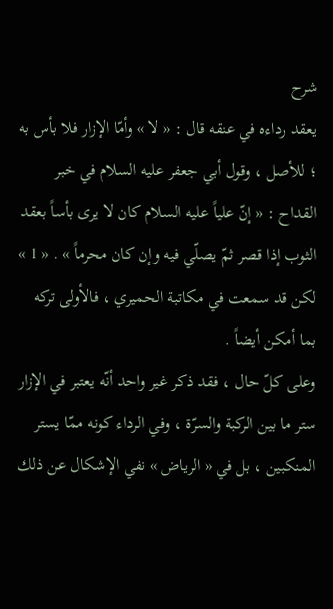شرح
يعقد رداءه في عنقه قال : « لا » وأمّا الإزار فلا بأس به ؛ للأصل ، وقول أبي جعفر عليه السلام في خبر القداح : « إنّ علياً عليه السلام كان لا يرى بأساً بعقد الثوب إذا قصر ثمّ يصلّي فيه وإن كان محرماً » . « 1 » لكن قد سمعت في مكاتبة الحميري ، فالأولى تركه بما أمكن أيضاً .
وعلى كلّ حال ، فقد ذكر غير واحد أنّه يعتبر في الإزار ستر ما بين الركبة والسرّة ، وفي الرداء كونه ممّا يستر المنكبين ، بل في « الرياض » نفي الإشكال عن ذلك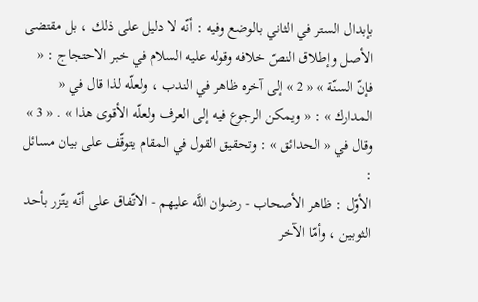بإبدال الستر في الثاني بالوضع وفيه : أنّه لا دليل على ذلك ، بل مقتضى الأصل وإطلاق النصّ خلافه وقوله عليه السلام في خبر الاحتجاج : « فإنّ السنّة » « 2 » إلى آخره ظاهر في الندب ، ولعلّه لذا قال في « المدارك » : « ويمكن الرجوع فيه إلى العرف ولعلّه الأقوى هذا » . « 3 »
وقال في « الحدائق » : وتحقيق القول في المقام يتوقّف على بيان مسائل :
الأوّل : ظاهر الأصحاب - رضوان اللَّه عليهم - الاتّفاق على أنّه يتّزر بأحد الثوبين ، وأمّا الآخر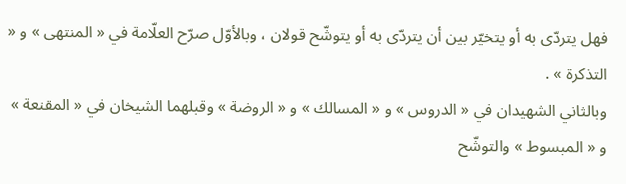فهل يتردّى به أو يتخيّر بين أن يتردّى به أو يتوشّح قولان ، وبالأوّل صرّح العلّامة في « المنتهى » و « التذكرة » .
وبالثاني الشهيدان في « الدروس » و « المسالك » و « الروضة » وقبلهما الشيخان في « المقنعة » و « المبسوط » والتوشّح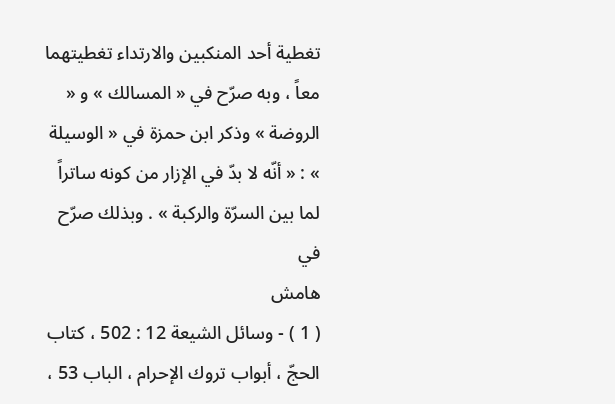تغطية أحد المنكبين والارتداء تغطيتهما معاً ، وبه صرّح في « المسالك » و « الروضة » وذكر ابن حمزة في « الوسيلة » : « أنّه لا بدّ في الإزار من كونه ساتراً لما بين السرّة والركبة » . وبذلك صرّح في
هامش
( 1 ) - وسائل الشيعة 12 : 502 ، كتاب الحجّ ، أبواب تروك الإحرام ، الباب 53 ،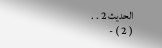الحديث 2 . .
( 2 ) -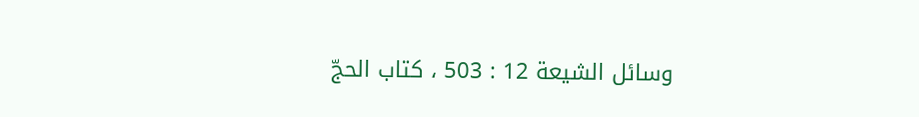وسائل الشيعة 12 : 503 ، كتاب الحجّ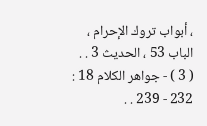، أبواب تروك الإحرام ، الباب 53 ، الحديث 3 . .
( 3 ) - جواهر الكلام 18 : 232 - 239 . .